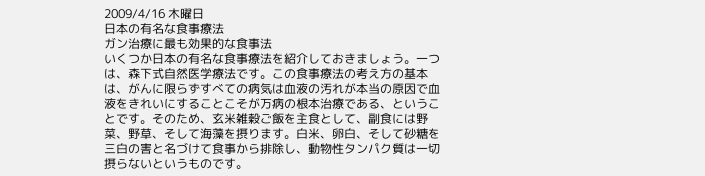2009/4/16 木曜日
日本の有名な食事療法
ガン治療に最も効果的な食事法
いくつか日本の有名な食事療法を紹介しておきましょう。一つは、森下式自然医学療法です。この食事療法の考え方の基本は、がんに限らずすべての病気は血液の汚れが本当の原因で血液をきれいにすることこそが万病の根本治療である、ということです。そのため、玄米雑穀ご飯を主食として、副食には野菜、野草、そして海藻を摂ります。白米、卵白、そして砂糖を三白の害と名づけて食事から排除し、動物性タンパク質は一切摂らないというものです。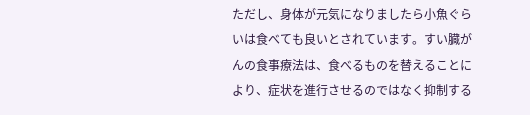ただし、身体が元気になりましたら小魚ぐらいは食べても良いとされています。すい臓がんの食事療法は、食べるものを替えることにより、症状を進行させるのではなく抑制する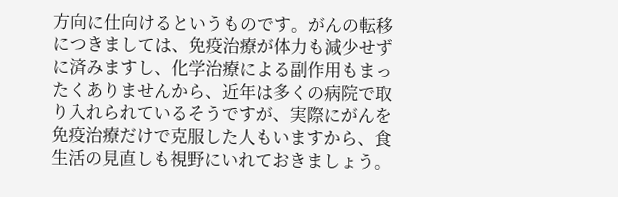方向に仕向けるというものです。がんの転移につきましては、免疫治療が体力も減少せずに済みますし、化学治療による副作用もまったくありませんから、近年は多くの病院で取り入れられているそうですが、実際にがんを免疫治療だけで克服した人もいますから、食生活の見直しも視野にいれておきましょう。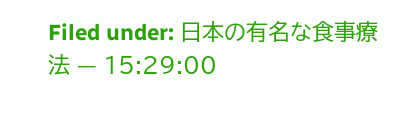Filed under: 日本の有名な食事療法 — 15:29:00